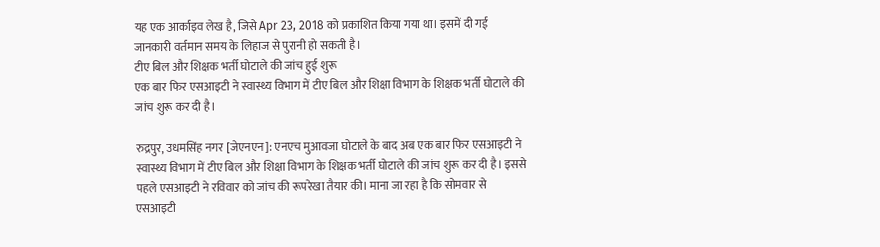यह एक आर्काइव लेख है, जिसे Apr 23, 2018 को प्रकाशित किया गया था। इसमें दी गई जानकारी वर्तमान समय के लिहाज से पुरानी हो सकती है।
टीए बिल और शिक्षक भर्ती घोटाले की जांच हुई शुरू
एक बार फिर एसआइटी ने स्वास्थ्य विभाग में टीए बिल और शिक्षा विभाग के शिक्षक भर्ती घोटाले की जांच शुरू कर दी है।

रुद्रपुर, उधमसिंह नगर [जेएनएन]: एनएच मुआवजा घोटाले के बाद अब एक बार फिर एसआइटी ने स्वास्थ्य विभाग में टीए बिल और शिक्षा विभाग के शिक्षक भर्ती घोटाले की जांच शुरू कर दी है। इससे पहले एसआइटी ने रविवार को जांच की रूपरेखा तैयार की। माना जा रहा है कि सोमवार से एसआइटी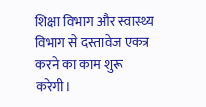शिक्षा विभाग और स्वास्थ्य विभाग से दस्तावेज एकत्र करने का काम शुरू करेगी।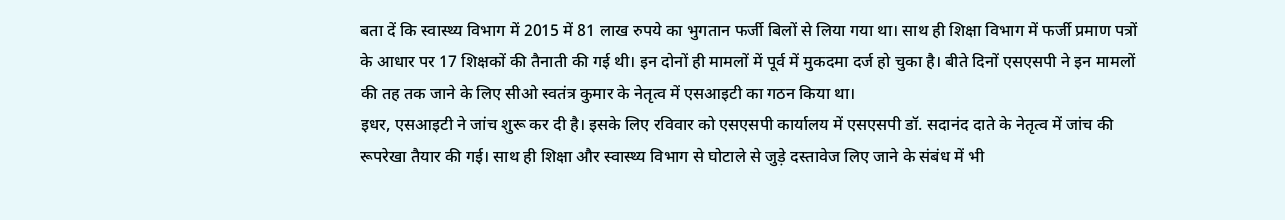बता दें कि स्वास्थ्य विभाग में 2015 में 81 लाख रुपये का भुगतान फर्जी बिलों से लिया गया था। साथ ही शिक्षा विभाग में फर्जी प्रमाण पत्रों के आधार पर 17 शिक्षकों की तैनाती की गई थी। इन दोनों ही मामलों में पूर्व में मुकदमा दर्ज हो चुका है। बीते दिनों एसएसपी ने इन मामलों की तह तक जाने के लिए सीओ स्वतंत्र कुमार के नेतृत्व में एसआइटी का गठन किया था।
इधर, एसआइटी ने जांच शुरू कर दी है। इसके लिए रविवार को एसएसपी कार्यालय में एसएसपी डॉ. सदानंद दाते के नेतृत्व में जांच की रूपरेखा तैयार की गई। साथ ही शिक्षा और स्वास्थ्य विभाग से घोटाले से जुड़े दस्तावेज लिए जाने के संबंध में भी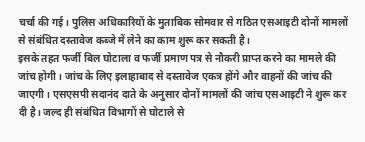चर्चा की गई। पुलिस अधिकारियों के मुताबिक सोमवार से गठित एसआइटी दोनों मामलों से संबंधित दस्तावेज कब्जे में लेने का काम शुरू कर सकती है।
इसके तहत फर्जी बिल घोटाला व फर्जी प्रमाण पत्र से नौकरी प्राप्त करने का मामले की जांच होगी। जांच के लिए इलाहाबाद से दस्तावेज एकत्र होंगे और वाहनों की जांच की जाएगी। एसएसपी सदानंद दाते के अनुसार दोनों मामलों की जांच एसआइटी ने शुरू कर दी है। जल्द ही संबंधित विभागों से घोटाले से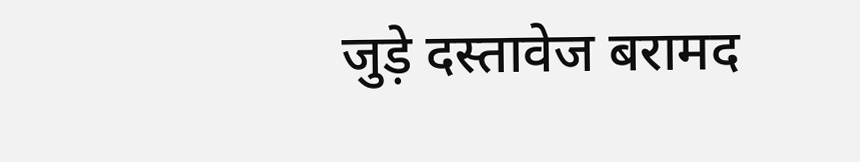जुड़े दस्तावेज बरामद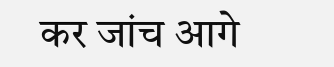कर जांच आगे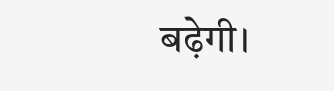बढ़ेगी।